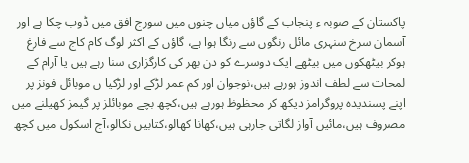پاکستان کے صوبہ ء پنجاب کے گاؤں میاں چنوں میں سورج افق میں ڈوب چکا ہے اور آسمان سرخ سنہری مائل رنگوں سے رنگا ہوا ہے، گاؤں کے اکثر لوگ کام کاج سے فارغ ہوکر بیٹھکوں میں بیٹھے ایک دوسرے کو دن بھر کی کارگزاری سنا رہے ہیں یا آرام کے لمحات سے لطف اندوز ہورہے ہیں،نوجوان اور کم عمر لڑکے اور لڑکیا ں موبائل فونز پر اپنے پسندیدہ پروگرامز دیکھ کر محظوظ ہورہے ہیں،کچھ بچے موبائلز پر گیمز کھیلنے میں مصروف ہیں،مائیں آواز لگاتی جارہی ہیں،کھانا کھالو،کتابیں نکالو،آج اسکول میں کچھ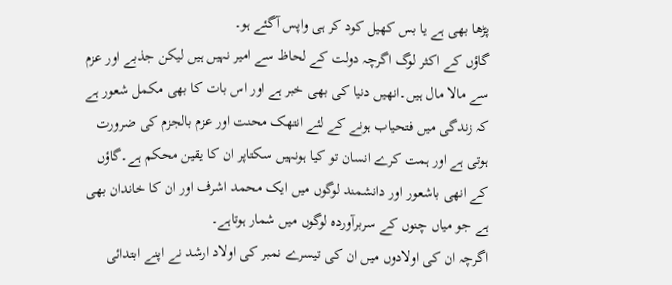پڑھا بھی ہے یا بس کھیل کود کر ہی واپس آگئے ہو۔
گاؤں کے اکثر لوگ اگرچہ دولت کے لحاظ سے امیر نہیں ہیں لیکن جذبے اور عزم سے مالا مال ہیں۔انھیں دنیا کی بھی خبر ہے اور اس بات کا بھی مکمل شعور ہے کہ زندگی میں فتحیاب ہونے کے لئے انتھک محنت اور عزم بالجزم کی ضرورت ہوتی ہے اور ہمت کرے انسان تو کیا ہونہیں سکتاپر ان کا یقین محکم ہے۔گاؤں کے انھی باشعور اور دانشمند لوگوں میں ایک محمد اشرف اور ان کا خاندان بھی ہے جو میاں چنوں کے سربرآوردہ لوگوں میں شمار ہوتاہے۔
اگرچہ ان کی اولادوں میں ان کی تیسرے نمبر کی اولاد ارشد نے اپنے ابتدائی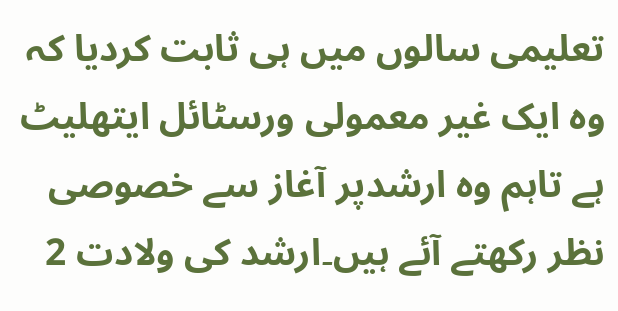تعلیمی سالوں میں ہی ثابت کردیا کہ وہ ایک غیر معمولی ورسٹائل ایتھلیٹ ہے تاہم وہ ارشدپر آغاز سے خصوصی نظر رکھتے آئے ہیں۔ارشد کی ولادت 2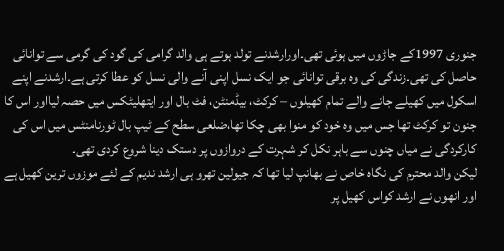جنوری 1997کے جاڑوں میں ہوئی تھی۔اورارشدنے تولد ہوتے ہی والد گرامی کی گود کی گرمی سے توانائی حاصل کی تھی۔زندگی کی وہ برقی توانائی جو ایک نسل اپنی آنے والی نسل کو عطا کرتی ہے۔ارشدنے اپنے اسکول میں کھیلے جانے والے تمام کھیلوں – کرکٹ، بیڈمنٹن، فٹ بال اور ایتھلیٹکس میں حصہ لیااور اس کا جنون تو کرکٹ تھا جس میں وہ خود کو منوا بھی چکا تھا،ضلعی سطح کے ٹیپ بال ٹورنامنٹس میں اس کی کارکردگی نے میاں چنوں سے باہر نکل کر شہرت کے دروازوں پر دستک دینا شروع کردی تھی۔
لیکن والد محترم کی نگاہ خاص نے بھانپ لیا تھا کہ جیولین تھرو ہی ارشد ندیم کے لئے موزوں ترین کھیل ہے اور انھوں نے ارشد کواس کھیل پر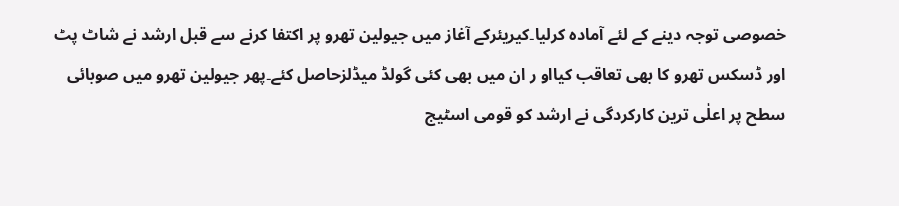خصوصی توجہ دینے کے لئے آمادہ کرلیا۔کیریئرکے آغاز میں جیولین تھرو پر اکتفا کرنے سے قبل ارشد نے شاٹ پٹ اور ڈسکس تھرو کا بھی تعاقب کیااو ر ان میں بھی کئی گولڈ میڈلزحاصل کئے۔پھر جیولین تھرو میں صوبائی سطح پر اعلٰی ترین کارکردگی نے ارشد کو قومی اسٹیج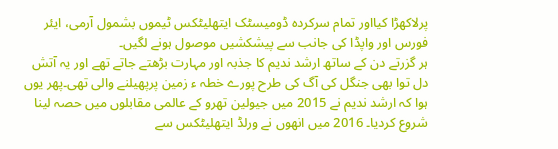پرلاکھڑا کیااور تمام سرکردہ ڈومیسٹک ایتھلیٹکس ٹیموں بشمول آرمی، ایئر فورس اور واپڈا کی جانب سے پیشکشیں موصول ہونے لگیں۔
ہر گزرتے دن کے ساتھ ارشد ندیم کا جذبہ اور مہارت بڑھتے جاتے تھے اور یہ آتش دل توا بھی جنگل کی آگ کی طرح پورے خطہ ء زمین پرپھیلنے والی تھی۔پھر یوں ہوا کہ ارشد ندیم نے 2015 میں جیولین تھرو کے عالمی مقابلوں میں حصہ لینا شروع کردیا۔ 2016 میں انھوں نے ورلڈ ایتھلیٹکس سے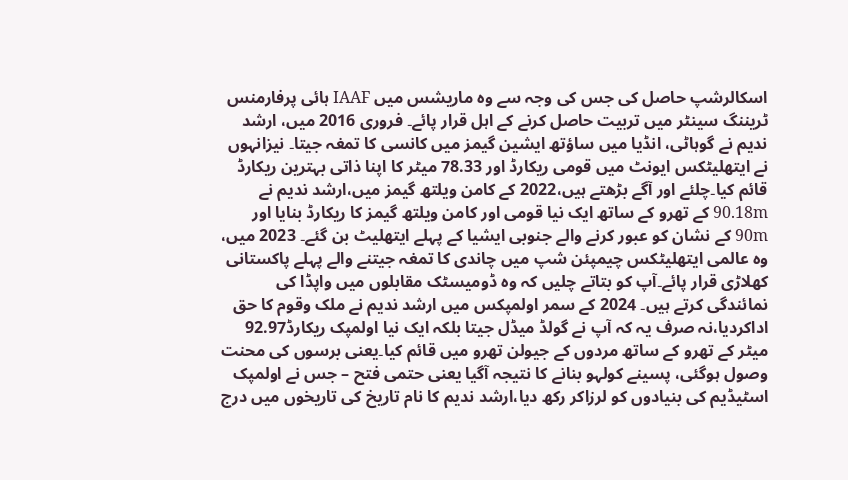اسکالرشپ حاصل کی جس کی وجہ سے وہ ماریشس میں IAAF ہائی پرفارمنس ٹریننگ سینٹر میں تربیت حاصل کرنے کے اہل قرار پائے۔ فروری 2016 میں، ارشد ندیم نے گوہاٹی، انڈیا میں ساؤتھ ایشین گیمز میں کانسی کا تمغہ جیتا۔ نیزانہوں نے ایتھلیٹکس ایونٹ میں قومی ریکارڈ اور 78.33 میٹر کا اپنا ذاتی بہترین ریکارڈ قائم کیا۔چلئے اور آگے بڑھتے ہیں،2022 کے کامن ویلتھ گیمز میں،ارشد ندیم نے 90.18m کے تھرو کے ساتھ ایک نیا قومی اور کامن ویلتھ گیمز کا ریکارڈ بنایا اور 90m کے نشان کو عبور کرنے والے جنوبی ایشیا کے پہلے ایتھلیٹ بن گئے۔ 2023 میں، وہ عالمی ایتھلیٹکس چیمپئن شپ میں چاندی کا تمغہ جیتنے والے پہلے پاکستانی کھلاڑی قرار پائے۔آپ کو بتاتے چلیں کہ وہ ڈومیسٹک مقابلوں میں واپڈا کی نمائندگی کرتے ہیں۔ 2024 کے سمر اولمپکس میں ارشد ندیم نے ملک وقوم کا حق اداکردیا،نہ صرف یہ کہ آپ نے گولڈ میڈل جیتا بلکہ ایک نیا اولمپک ریکارڈ92.97 میٹر کے تھرو کے ساتھ مردوں کے جیولن تھرو میں قائم کیا۔یعنی برسوں کی محنت وصول ہوگئی، پسینے کولہو بنانے کا نتیجہ آگیا یعنی حتمی فتح – جس نے اولمپک اسٹیڈیم کی بنیادوں کو لرزاکر رکھ دیا،ارشد ندیم کا نام تاریخ کی تاریخوں میں درج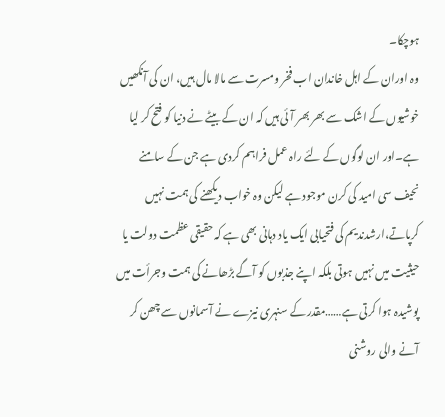ہوچکا۔
وہ اوران کے اہل خاندان اب فخر ومسرت سے مالا مال ہیں، ان کی آنکھیں خوشیوں کے اشک سے بھر بھر آئی ہیں کہ ان کے بیٹے نے دنیا کو فتح کر لیا ہے۔اور ان لوگوں کے لئے راہ عمل فراہم کردی ہے جن کے سامنے نحیف سی امید کی کرن موجود ہے لیکن وہ خواب دیکھنے کی ہمت نہیں کرپاتے،ارشدندیم کی فتحیابی ایک یاد دہانی بھی ہے کہ حقیقی عظمت دولت یا حیثیت میں نہیں ہوتی بلکہ اپنے جذبوں کو آگے بڑھانے کی ہمت وجرأت میں پوشیدہ ہوا کرتی ہے……مقدر کے سنہری نیزے نے آسمانوں سے چھن کر آنے والی روشنی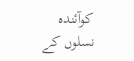کوآئندہ نسلوں کے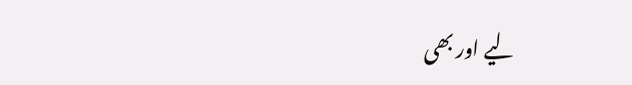لیے اور بھی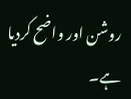روشن اور واضح کردیا ہے۔